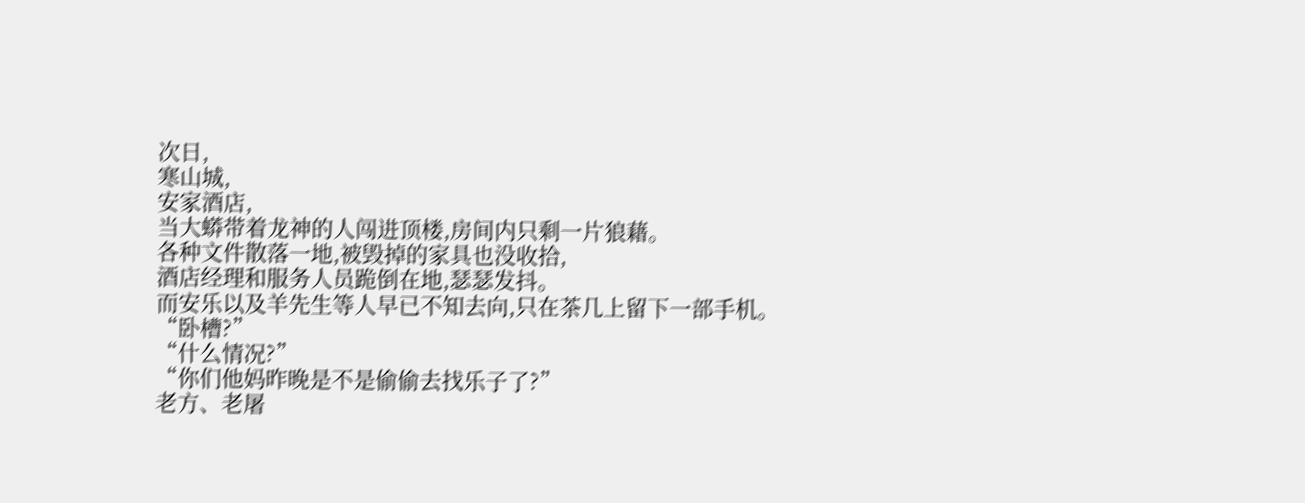次日,
寒山城,
安家酒店,
当大蟒带着龙神的人闯进顶楼,房间内只剩一片狼藉。
各种文件散落一地,被毁掉的家具也没收拾,
酒店经理和服务人员跪倒在地,瑟瑟发抖。
而安乐以及羊先生等人早已不知去向,只在茶几上留下一部手机。
“卧槽?”
“什么情况?”
“你们他妈昨晚是不是偷偷去找乐子了?”
老方、老屠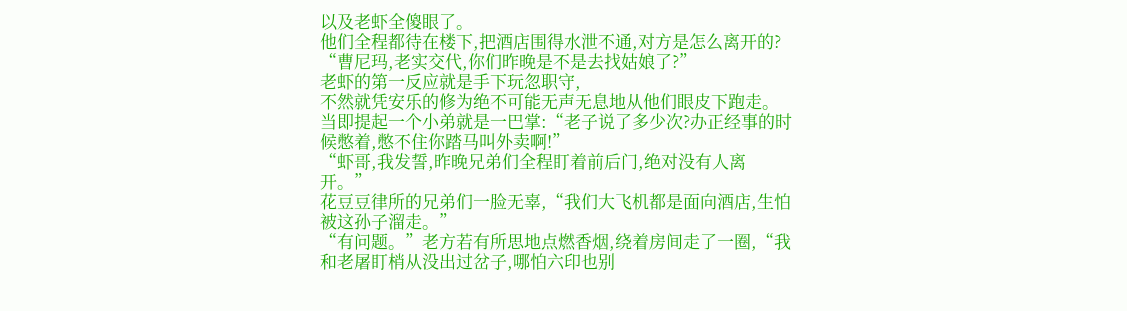以及老虾全傻眼了。
他们全程都待在楼下,把酒店围得水泄不通,对方是怎么离开的?
“曹尼玛,老实交代,你们昨晚是不是去找姑娘了?”
老虾的第一反应就是手下玩忽职守,
不然就凭安乐的修为绝不可能无声无息地从他们眼皮下跑走。
当即提起一个小弟就是一巴掌:“老子说了多少次?办正经事的时候憋着,憋不住你踏马叫外卖啊!”
“虾哥,我发誓,昨晚兄弟们全程盯着前后门,绝对没有人离开。”
花豆豆律所的兄弟们一脸无辜,“我们大飞机都是面向酒店,生怕被这孙子溜走。”
“有问题。”老方若有所思地点燃香烟,绕着房间走了一圈,“我和老屠盯梢从没出过岔子,哪怕六印也别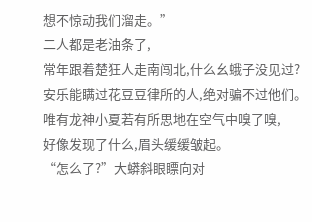想不惊动我们溜走。”
二人都是老油条了,
常年跟着楚狂人走南闯北,什么幺蛾子没见过?
安乐能瞒过花豆豆律所的人,绝对骗不过他们。
唯有龙神小夏若有所思地在空气中嗅了嗅,
好像发现了什么,眉头缓缓皱起。
“怎么了?”大蟒斜眼瞟向对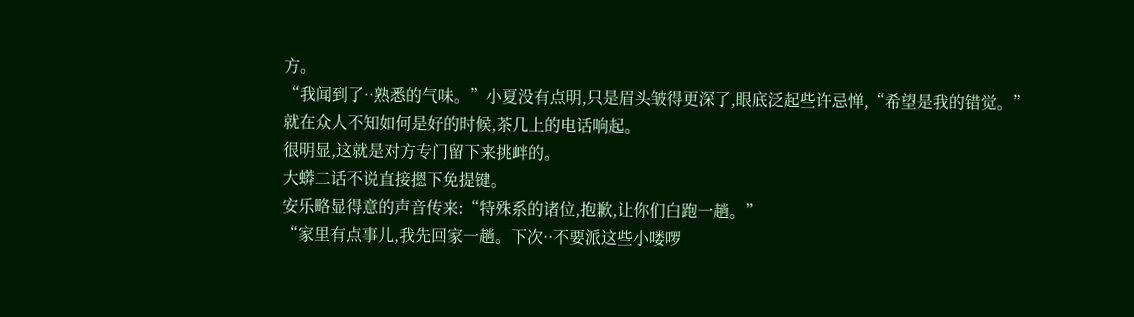方。
“我闻到了··熟悉的气味。”小夏没有点明,只是眉头皱得更深了,眼底泛起些许忌惮,“希望是我的错觉。”
就在众人不知如何是好的时候,茶几上的电话响起。
很明显,这就是对方专门留下来挑衅的。
大蟒二话不说直接摁下免提键。
安乐略显得意的声音传来:“特殊系的诸位,抱歉,让你们白跑一趟。”
“家里有点事儿,我先回家一趟。下次··不要派这些小喽啰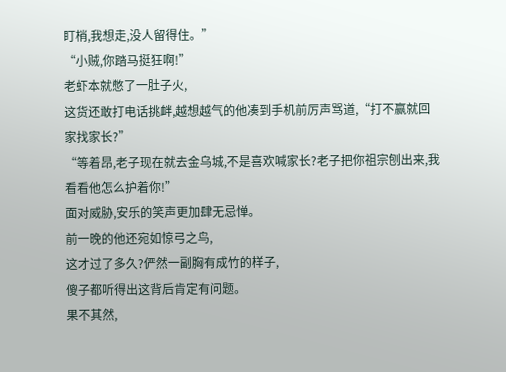盯梢,我想走,没人留得住。”
“小贼,你踏马挺狂啊!”
老虾本就憋了一肚子火,
这货还敢打电话挑衅,越想越气的他凑到手机前厉声骂道,“打不赢就回家找家长?”
“等着昂,老子现在就去金乌城,不是喜欢喊家长?老子把你祖宗刨出来,我看看他怎么护着你!”
面对威胁,安乐的笑声更加肆无忌惮。
前一晚的他还宛如惊弓之鸟,
这才过了多久?俨然一副胸有成竹的样子,
傻子都听得出这背后肯定有问题。
果不其然,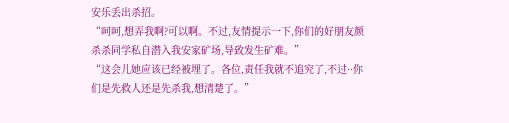安乐丢出杀招。
“呵呵,想弄我啊?可以啊。不过,友情提示一下,你们的好朋友颜杀杀同学私自潜入我安家矿场,导致发生矿难。”
“这会儿她应该已经被埋了。各位,责任我就不追究了,不过··你们是先救人还是先杀我,想清楚了。”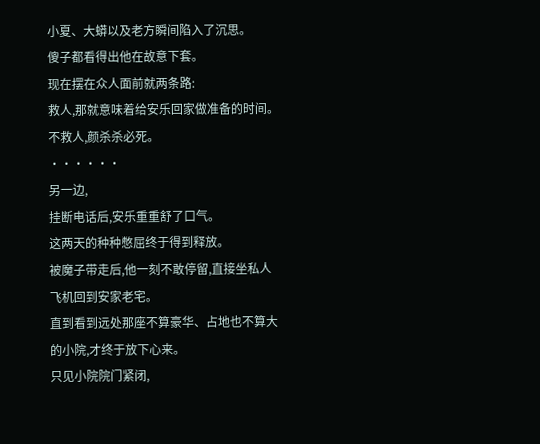小夏、大蟒以及老方瞬间陷入了沉思。
傻子都看得出他在故意下套。
现在摆在众人面前就两条路:
救人,那就意味着给安乐回家做准备的时间。
不救人,颜杀杀必死。
······
另一边,
挂断电话后,安乐重重舒了口气。
这两天的种种憋屈终于得到释放。
被魔子带走后,他一刻不敢停留,直接坐私人飞机回到安家老宅。
直到看到远处那座不算豪华、占地也不算大的小院,才终于放下心来。
只见小院院门紧闭,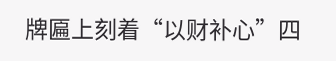牌匾上刻着“以财补心”四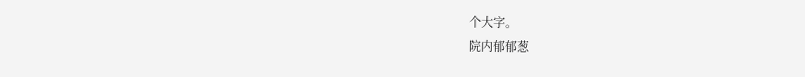个大字。
院内郁郁葱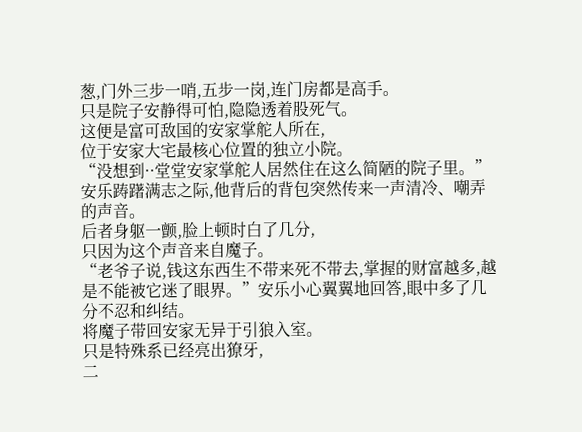葱,门外三步一哨,五步一岗,连门房都是高手。
只是院子安静得可怕,隐隐透着股死气。
这便是富可敌国的安家掌舵人所在,
位于安家大宅最核心位置的独立小院。
“没想到··堂堂安家掌舵人居然住在这么简陋的院子里。”
安乐踌躇满志之际,他背后的背包突然传来一声清冷、嘲弄的声音。
后者身躯一颤,脸上顿时白了几分,
只因为这个声音来自魔子。
“老爷子说,钱这东西生不带来死不带去,掌握的财富越多,越是不能被它迷了眼界。”安乐小心翼翼地回答,眼中多了几分不忍和纠结。
将魔子带回安家无异于引狼入室。
只是特殊系已经亮出獠牙,
二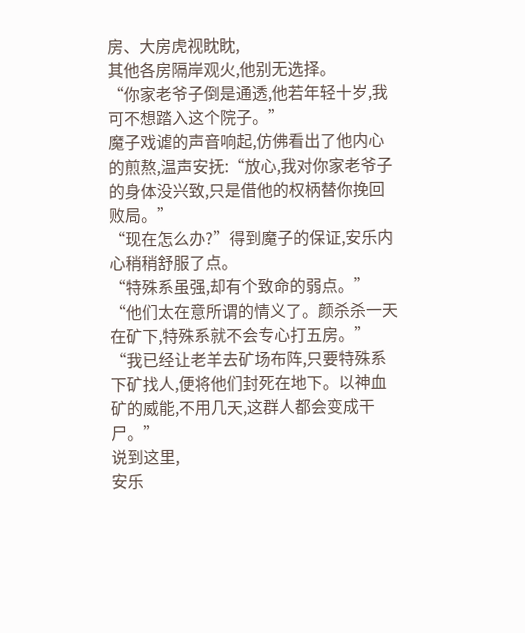房、大房虎视眈眈,
其他各房隔岸观火,他别无选择。
“你家老爷子倒是通透,他若年轻十岁,我可不想踏入这个院子。”
魔子戏谑的声音响起,仿佛看出了他内心的煎熬,温声安抚:“放心,我对你家老爷子的身体没兴致,只是借他的权柄替你挽回败局。”
“现在怎么办?”得到魔子的保证,安乐内心稍稍舒服了点。
“特殊系虽强,却有个致命的弱点。”
“他们太在意所谓的情义了。颜杀杀一天在矿下,特殊系就不会专心打五房。”
“我已经让老羊去矿场布阵,只要特殊系下矿找人,便将他们封死在地下。以神血矿的威能,不用几天,这群人都会变成干尸。”
说到这里,
安乐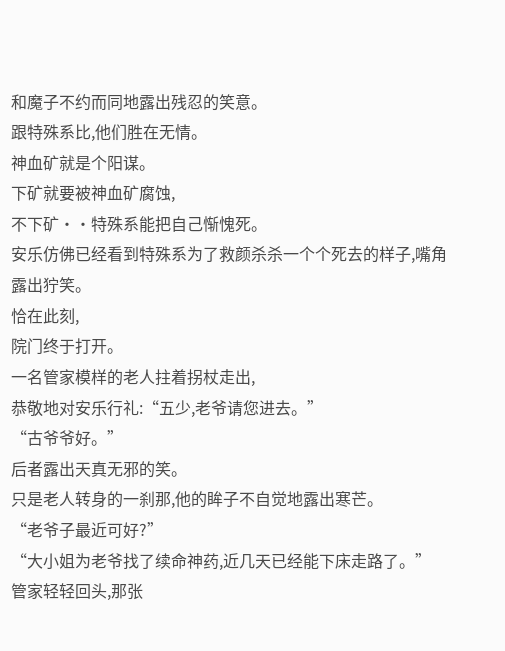和魔子不约而同地露出残忍的笑意。
跟特殊系比,他们胜在无情。
神血矿就是个阳谋。
下矿就要被神血矿腐蚀,
不下矿··特殊系能把自己惭愧死。
安乐仿佛已经看到特殊系为了救颜杀杀一个个死去的样子,嘴角露出狞笑。
恰在此刻,
院门终于打开。
一名管家模样的老人拄着拐杖走出,
恭敬地对安乐行礼:“五少,老爷请您进去。”
“古爷爷好。”
后者露出天真无邪的笑。
只是老人转身的一刹那,他的眸子不自觉地露出寒芒。
“老爷子最近可好?”
“大小姐为老爷找了续命神药,近几天已经能下床走路了。”
管家轻轻回头,那张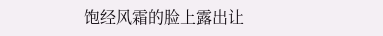饱经风霜的脸上露出让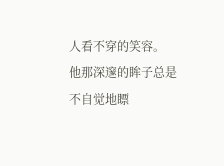人看不穿的笑容。
他那深邃的眸子总是不自觉地瞟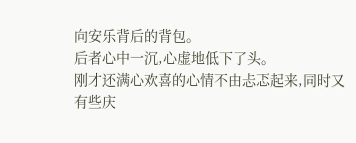向安乐背后的背包。
后者心中一沉,心虚地低下了头。
刚才还满心欢喜的心情不由忐忑起来,同时又有些庆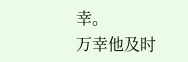幸。
万幸他及时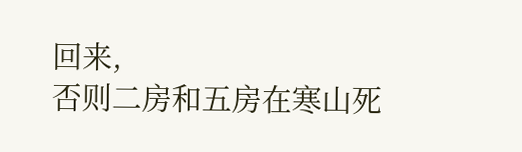回来,
否则二房和五房在寒山死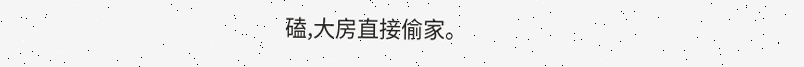磕,大房直接偷家。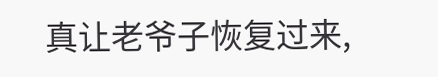真让老爷子恢复过来,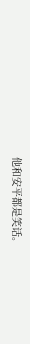他和安平都是笑话。